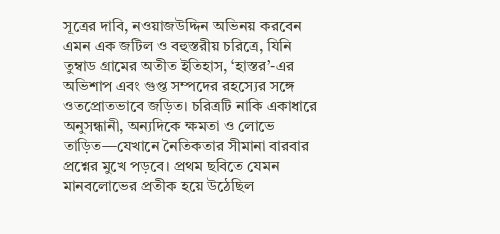সূত্রের দাবি, নওয়াজউদ্দিন অভিনয় করবেন এমন এক জটিল ও বহুস্তরীয় চরিত্রে, যিনি তুম্বাড গ্রামের অতীত ইতিহাস, ‘হাস্তর’-এর অভিশাপ এবং গুপ্ত সম্পদের রহস্যের সঙ্গে ওতপ্রোতভাবে জড়িত। চরিত্রটি নাকি একাধারে অনুসন্ধানী, অন্যদিকে ক্ষমতা ও লোভে তাড়িত—যেখানে নৈতিকতার সীমানা বারবার প্রশ্নের মুখে পড়বে। প্রথম ছবিতে যেমন মানবলোভের প্রতীক হয়ে উঠেছিল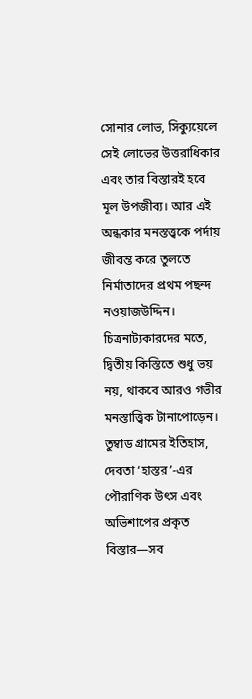সোনার লোভ, সিক্যুয়েলে সেই লোভের উত্তরাধিকার এবং তার বিস্তারই হবে মূল উপজীব্য। আর এই অন্ধকার মনস্তত্ত্বকে পর্দায় জীবন্ত করে তুলতে নির্মাতাদের প্রথম পছন্দ নওয়াজউদ্দিন।
চিত্রনাট্যকারদের মতে, দ্বিতীয় কিস্তিতে শুধু ভয় নয়, থাকবে আরও গভীর মনস্তাত্ত্বিক টানাপোড়েন। তুম্বাড গ্রামের ইতিহাস, দেবতা ‘হাস্তর’-এর পৌরাণিক উৎস এবং অভিশাপের প্রকৃত বিস্তার—সব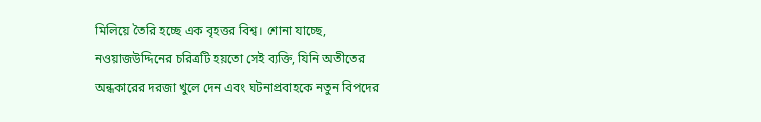মিলিয়ে তৈরি হচ্ছে এক বৃহত্তর বিশ্ব। শোনা যাচ্ছে, নওয়াজউদ্দিনের চরিত্রটি হয়তো সেই ব্যক্তি, যিনি অতীতের অন্ধকারের দরজা খুলে দেন এবং ঘটনাপ্রবাহকে নতুন বিপদের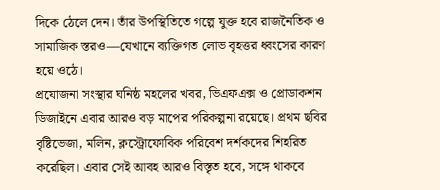দিকে ঠেলে দেন। তাঁর উপস্থিতিতে গল্পে যুক্ত হবে রাজনৈতিক ও সামাজিক স্তরও—যেখানে ব্যক্তিগত লোভ বৃহত্তর ধ্বংসের কারণ হয়ে ওঠে।
প্রযোজনা সংস্থার ঘনিষ্ঠ মহলের খবর, ভিএফএক্স ও প্রোডাকশন ডিজাইনে এবার আরও বড় মাপের পরিকল্পনা রয়েছে। প্রথম ছবির বৃষ্টিভেজা, মলিন, ক্লস্ট্রোফোবিক পরিবেশ দর্শকদের শিহরিত করেছিল। এবার সেই আবহ আরও বিস্তৃত হবে, সঙ্গে থাকবে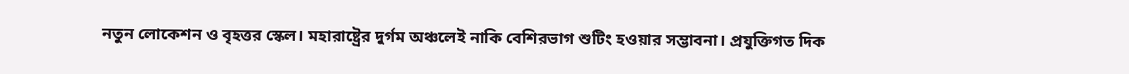নতুন লোকেশন ও বৃহত্তর স্কেল। মহারাষ্ট্রের দুর্গম অঞ্চলেই নাকি বেশিরভাগ শুটিং হওয়ার সম্ভাবনা। প্রযুক্তিগত দিক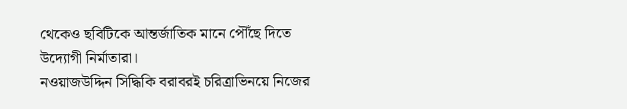থেকেও ছবিটিকে আন্তর্জাতিক মানে পৌঁছে দিতে উদ্যোগী নির্মাতারা।
নওয়াজউদ্দিন সিদ্ধিকি বরাবরই চরিত্রাভিনয়ে নিজের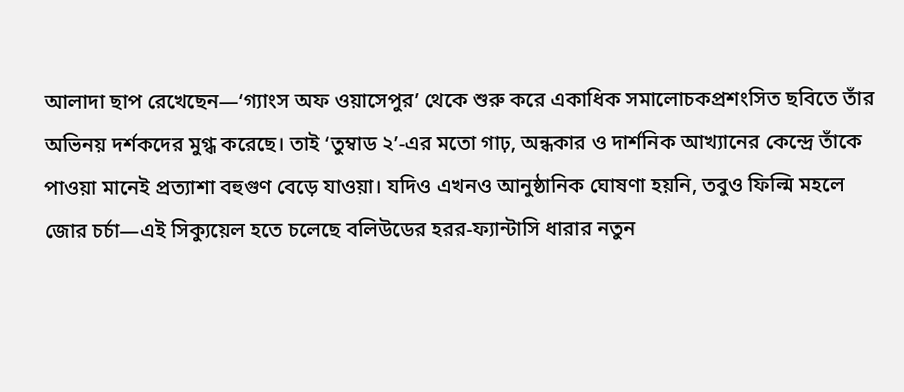আলাদা ছাপ রেখেছেন—‘গ্যাংস অফ ওয়াসেপুর’ থেকে শুরু করে একাধিক সমালোচকপ্রশংসিত ছবিতে তাঁর অভিনয় দর্শকদের মুগ্ধ করেছে। তাই ‘তুম্বাড ২’-এর মতো গাঢ়, অন্ধকার ও দার্শনিক আখ্যানের কেন্দ্রে তাঁকে পাওয়া মানেই প্রত্যাশা বহুগুণ বেড়ে যাওয়া। যদিও এখনও আনুষ্ঠানিক ঘোষণা হয়নি, তবুও ফিল্মি মহলে জোর চর্চা—এই সিক্যুয়েল হতে চলেছে বলিউডের হরর-ফ্যান্টাসি ধারার নতুন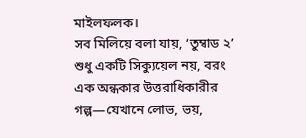মাইলফলক।
সব মিলিয়ে বলা যায়, ‘তুম্বাড ২’ শুধু একটি সিক্যুয়েল নয়, বরং এক অন্ধকার উত্তরাধিকারীর গল্প—যেখানে লোভ, ভয়,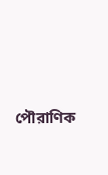পৌরাণিক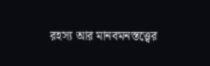রহস্য আর মানবমনস্তত্ত্বের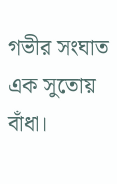গভীর সংঘাত এক সুতোয় বাঁধা।